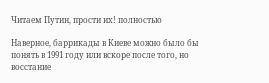Читаем Путин, прости их! полностью

Наверное, баррикады в Киеве можно было бы понять в 1991 году или вскоре после того, но восстание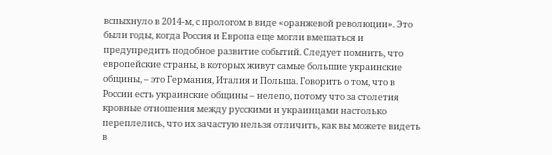вспыхнуло в 2014-м, с прологом в виде «оранжевой революции». Это были годы, когда Россия и Европа еще могли вмешаться и предупредить подобное развитие событий. Следует помнить, что европейские страны, в которых живут самые большие украинские общины, – это Германия, Италия и Польша. Говорить о том, что в России есть украинские общины – нелепо, потому что за столетия кровные отношения между русскими и украинцами настолько переплелись, что их зачастую нельзя отличить, как вы можете видеть в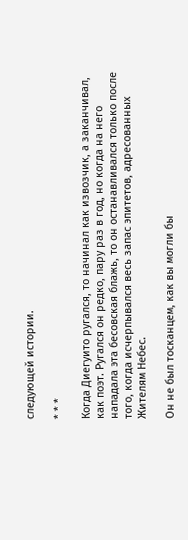следующей истории.

* * *

Когда Диегуито ругался, то начинал как извозчик, а заканчивал, как поэт. Ругался он редко, пару раз в год, но когда на него нападала эта бесовская блажь, то он останавливался только после того, когда исчерпывался весь запас эпитетов, адресованных Жителям Небес.

Он не был тосканцем, как вы могли бы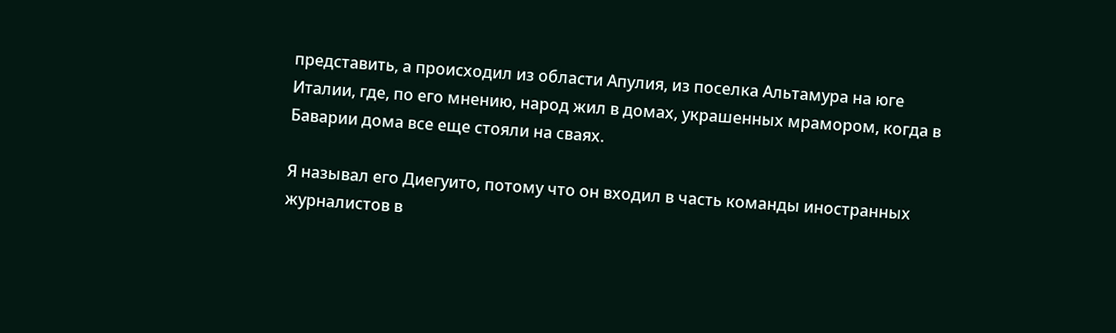представить, а происходил из области Апулия, из поселка Альтамура на юге Италии, где, по его мнению, народ жил в домах, украшенных мрамором, когда в Баварии дома все еще стояли на сваях.

Я называл его Диегуито, потому что он входил в часть команды иностранных журналистов в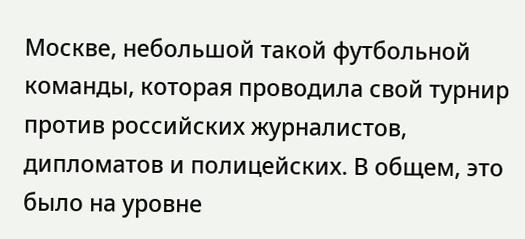Москве, небольшой такой футбольной команды, которая проводила свой турнир против российских журналистов, дипломатов и полицейских. В общем, это было на уровне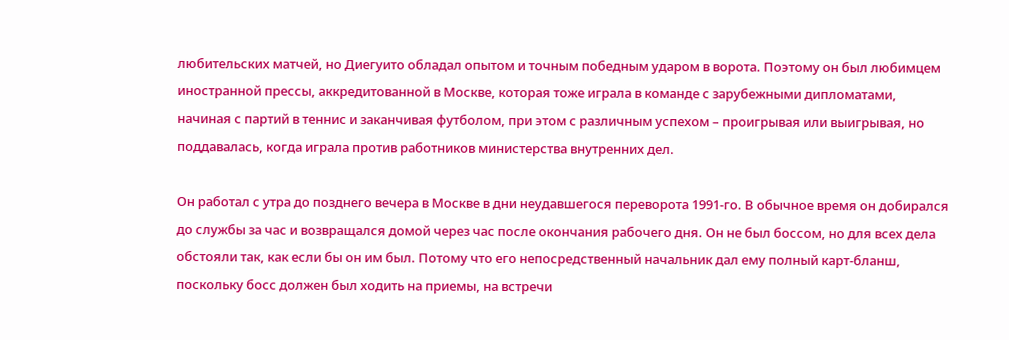любительских матчей, но Диегуито обладал опытом и точным победным ударом в ворота. Поэтому он был любимцем иностранной прессы, аккредитованной в Москве, которая тоже играла в команде с зарубежными дипломатами, начиная с партий в теннис и заканчивая футболом, при этом с различным успехом – проигрывая или выигрывая, но поддавалась, когда играла против работников министерства внутренних дел.

Он работал с утра до позднего вечера в Москве в дни неудавшегося переворота 1991-го. В обычное время он добирался до службы за час и возвращался домой через час после окончания рабочего дня. Он не был боссом, но для всех дела обстояли так, как если бы он им был. Потому что его непосредственный начальник дал ему полный карт-бланш, поскольку босс должен был ходить на приемы, на встречи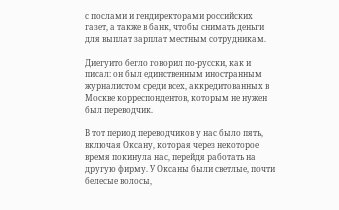с послами и гендиректорами российских газет, а также в банк, чтобы снимать деньги для выплат зарплат местным сотрудникам.

Диегуито бегло говорил по-русски, как и писал: он был единственным иностранным журналистом среди всех, аккредитованных в Москве корреспондентов, которым не нужен был переводчик.

В тот период переводчиков у нас было пять, включая Оксану, которая через некоторое время покинула нас, перейдя работать на другую фирму. У Оксаны были светлые, почти белесые волосы,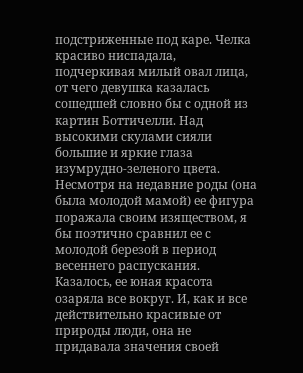подстриженные под каре. Челка красиво ниспадала, подчеркивая милый овал лица, от чего девушка казалась сошедшей словно бы с одной из картин Боттичелли. Над высокими скулами сияли большие и яркие глаза изумрудно-зеленого цвета. Несмотря на недавние роды (она была молодой мамой) ее фигура поражала своим изяществом, я бы поэтично сравнил ее с молодой березой в период весеннего распускания. Казалось, ее юная красота озаряла все вокруг. И, как и все действительно красивые от природы люди, она не придавала значения своей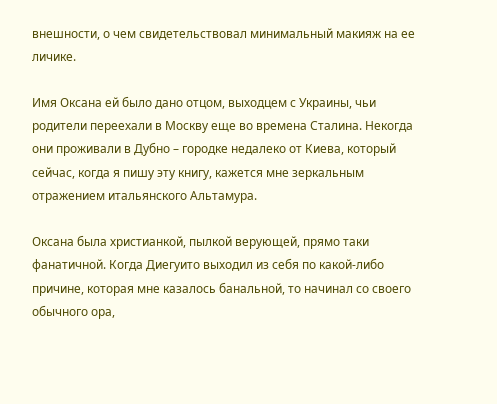внешности, о чем свидетельствовал минимальный макияж на ее личике.

Имя Оксана ей было дано отцом, выходцем с Украины, чьи родители переехали в Москву еще во времена Сталина. Некогда они проживали в Дубно – городке недалеко от Киева, который сейчас, когда я пишу эту книгу, кажется мне зеркальным отражением итальянского Альтамура.

Оксана была христианкой, пылкой верующей, прямо таки фанатичной. Когда Диегуито выходил из себя по какой-либо причине, которая мне казалось банальной, то начинал со своего обычного ора,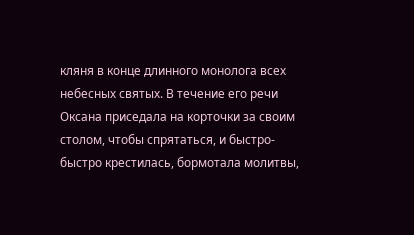кляня в конце длинного монолога всех небесных святых. В течение его речи Оксана приседала на корточки за своим столом, чтобы спрятаться, и быстро-быстро крестилась, бормотала молитвы,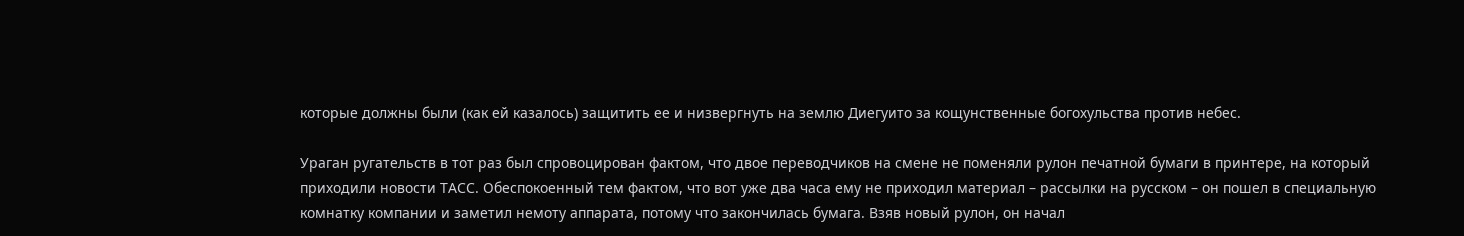которые должны были (как ей казалось) защитить ее и низвергнуть на землю Диегуито за кощунственные богохульства против небес.

Ураган ругательств в тот раз был спровоцирован фактом, что двое переводчиков на смене не поменяли рулон печатной бумаги в принтере, на который приходили новости ТАСС. Обеспокоенный тем фактом, что вот уже два часа ему не приходил материал – рассылки на русском – он пошел в специальную комнатку компании и заметил немоту аппарата, потому что закончилась бумага. Взяв новый рулон, он начал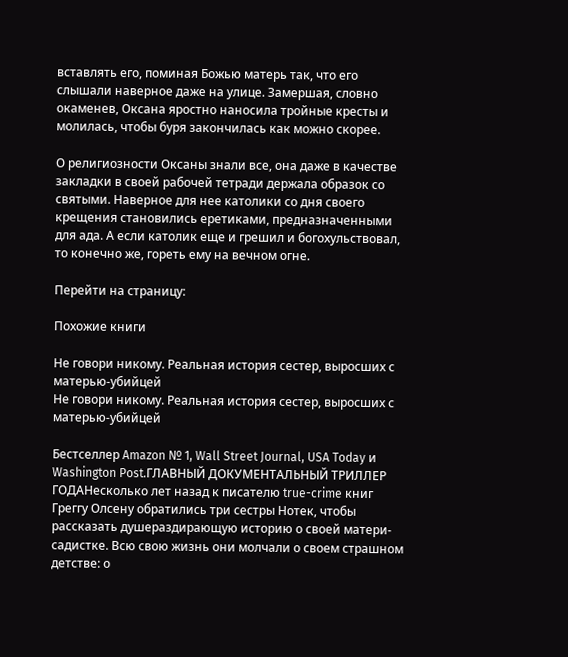вставлять его, поминая Божью матерь так, что его слышали наверное даже на улице. Замершая, словно окаменев, Оксана яростно наносила тройные кресты и молилась, чтобы буря закончилась как можно скорее.

О религиозности Оксаны знали все, она даже в качестве закладки в своей рабочей тетради держала образок со святыми. Наверное для нее католики со дня своего крещения становились еретиками, предназначенными для ада. А если католик еще и грешил и богохульствовал, то конечно же, гореть ему на вечном огне.

Перейти на страницу:

Похожие книги

Не говори никому. Реальная история сестер, выросших с матерью-убийцей
Не говори никому. Реальная история сестер, выросших с матерью-убийцей

Бестселлер Amazon № 1, Wall Street Journal, USA Today и Washington Post.ГЛАВНЫЙ ДОКУМЕНТАЛЬНЫЙ ТРИЛЛЕР ГОДАНесколько лет назад к писателю true-crime книг Греггу Олсену обратились три сестры Нотек, чтобы рассказать душераздирающую историю о своей матери-садистке. Всю свою жизнь они молчали о своем страшном детстве: о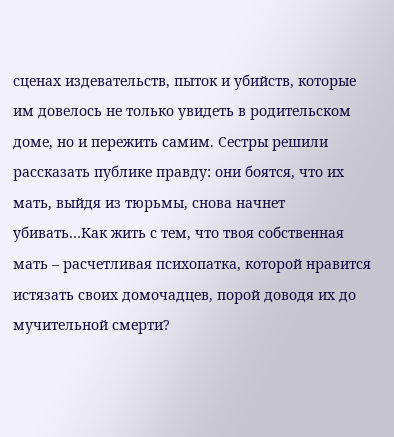сценах издевательств, пыток и убийств, которые им довелось не только увидеть в родительском доме, но и пережить самим. Сестры решили рассказать публике правду: они боятся, что их мать, выйдя из тюрьмы, снова начнет убивать…Как жить с тем, что твоя собственная мать – расчетливая психопатка, которой нравится истязать своих домочадцев, порой доводя их до мучительной смерти?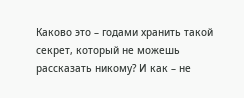Каково это – годами хранить такой секрет, который не можешь рассказать никому? И как – не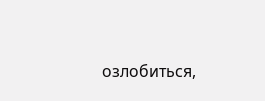озлобиться,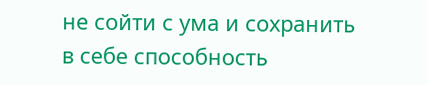не сойти с ума и сохранить в себе способность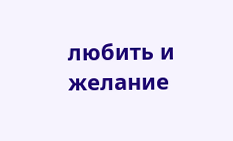любить и желание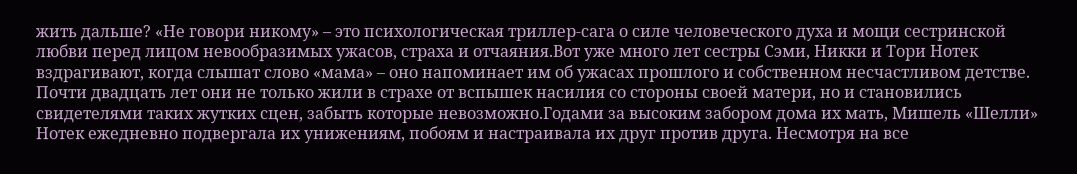жить дальше? «Не говори никому» – это психологическая триллер-сага о силе человеческого духа и мощи сестринской любви перед лицом невообразимых ужасов, страха и отчаяния.Вот уже много лет сестры Сэми, Никки и Тори Нотек вздрагивают, когда слышат слово «мама» – оно напоминает им об ужасах прошлого и собственном несчастливом детстве. Почти двадцать лет они не только жили в страхе от вспышек насилия со стороны своей матери, но и становились свидетелями таких жутких сцен, забыть которые невозможно.Годами за высоким забором дома их мать, Мишель «Шелли» Нотек ежедневно подвергала их унижениям, побоям и настраивала их друг против друга. Несмотря на все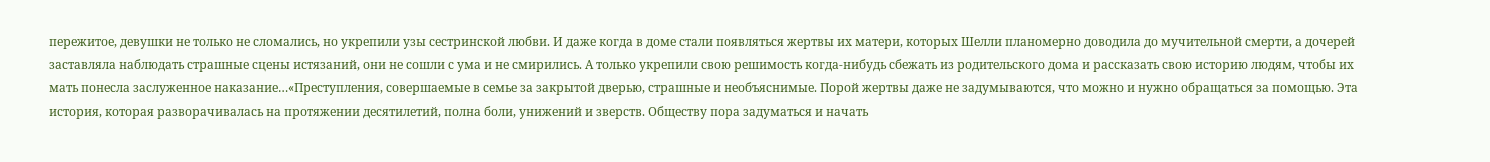пережитое, девушки не только не сломались, но укрепили узы сестринской любви. И даже когда в доме стали появляться жертвы их матери, которых Шелли планомерно доводила до мучительной смерти, а дочерей заставляла наблюдать страшные сцены истязаний, они не сошли с ума и не смирились. А только укрепили свою решимость когда-нибудь сбежать из родительского дома и рассказать свою историю людям, чтобы их мать понесла заслуженное наказание…«Преступления, совершаемые в семье за закрытой дверью, страшные и необъяснимые. Порой жертвы даже не задумываются, что можно и нужно обращаться за помощью. Эта история, которая разворачивалась на протяжении десятилетий, полна боли, унижений и зверств. Обществу пора задуматься и начать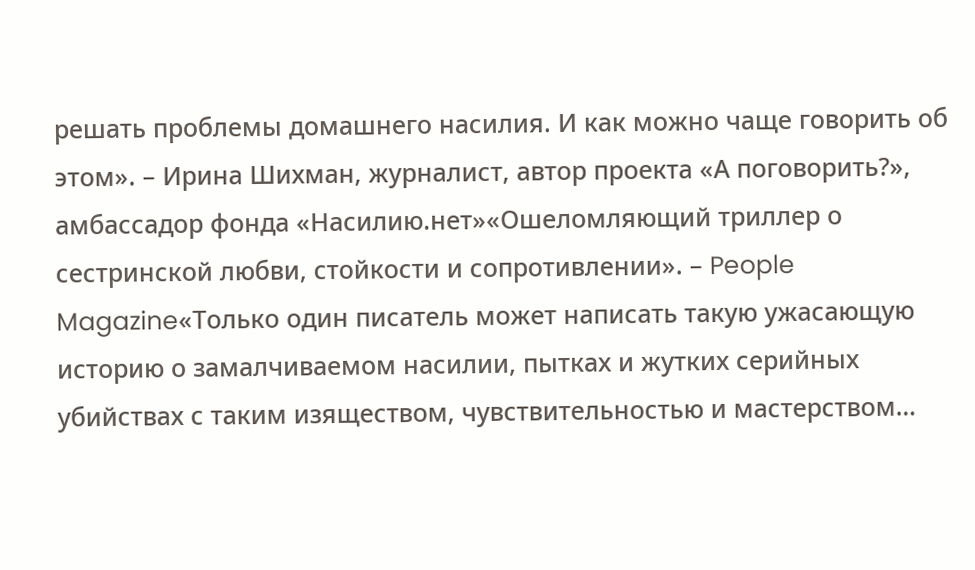решать проблемы домашнего насилия. И как можно чаще говорить об этом». – Ирина Шихман, журналист, автор проекта «А поговорить?», амбассадор фонда «Насилию.нет»«Ошеломляющий триллер о сестринской любви, стойкости и сопротивлении». – People Magazine«Только один писатель может написать такую ужасающую историю о замалчиваемом насилии, пытках и жутких серийных убийствах с таким изяществом, чувствительностью и мастерством…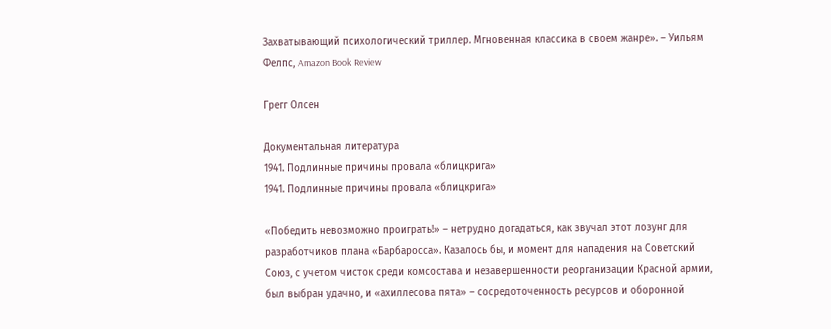Захватывающий психологический триллер. Мгновенная классика в своем жанре». – Уильям Фелпс, Amazon Book Review

Грегг Олсен

Документальная литература
1941. Подлинные причины провала «блицкрига»
1941. Подлинные причины провала «блицкрига»

«Победить невозможно проиграть!» – нетрудно догадаться, как звучал этот лозунг для разработчиков плана «Барбаросса». Казалось бы, и момент для нападения на Советский Союз, с учетом чисток среди комсостава и незавершенности реорганизации Красной армии, был выбран удачно, и «ахиллесова пята» – сосредоточенность ресурсов и оборонной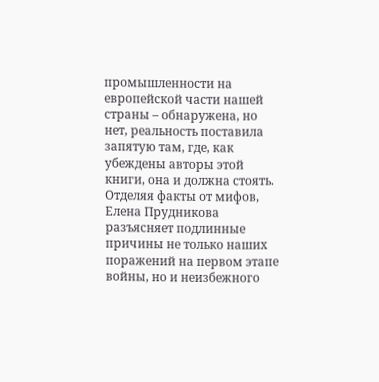промышленности на европейской части нашей страны – обнаружена, но нет, реальность поставила запятую там, где, как убеждены авторы этой книги, она и должна стоять. Отделяя факты от мифов, Елена Прудникова разъясняет подлинные причины не только наших поражений на первом этапе войны, но и неизбежного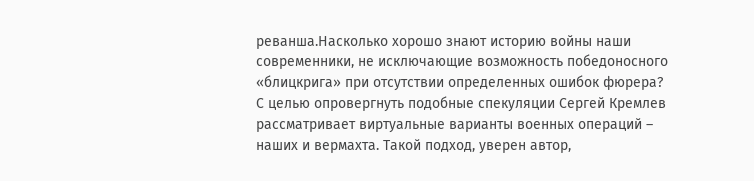реванша.Насколько хорошо знают историю войны наши современники, не исключающие возможность победоносного «блицкрига» при отсутствии определенных ошибок фюрера? С целью опровергнуть подобные спекуляции Сергей Кремлев рассматривает виртуальные варианты военных операций – наших и вермахта. Такой подход, уверен автор,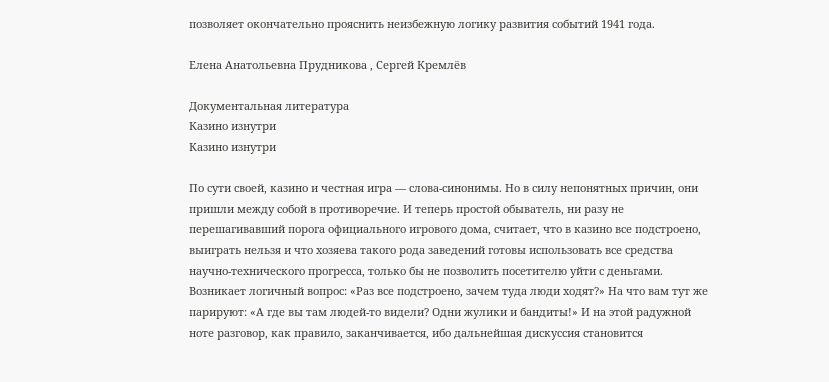позволяет окончательно прояснить неизбежную логику развития событий 1941 года.

Елена Анатольевна Прудникова , Сергей Кремлёв

Документальная литература
Казино изнутри
Казино изнутри

По сути своей, казино и честная игра — слова-синонимы. Но в силу непонятных причин, они пришли между собой в противоречие. И теперь простой обыватель, ни разу не перешагивавший порога официального игрового дома, считает, что в казино все подстроено, выиграть нельзя и что хозяева такого рода заведений готовы использовать все средства научно-технического прогресса, только бы не позволить посетителю уйти с деньгами. Возникает логичный вопрос: «Раз все подстроено, зачем туда люди ходят?» На что вам тут же парируют: «А где вы там людей-то видели? Одни жулики и бандиты!» И на этой радужной ноте разговор, как правило, заканчивается, ибо дальнейшая дискуссия становится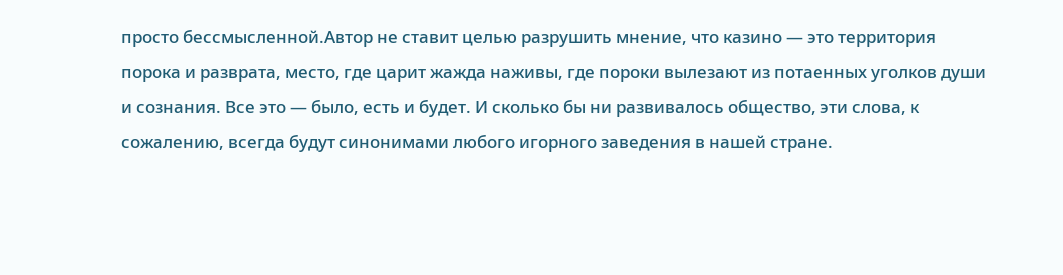просто бессмысленной.Автор не ставит целью разрушить мнение, что казино — это территория порока и разврата, место, где царит жажда наживы, где пороки вылезают из потаенных уголков души и сознания. Все это — было, есть и будет. И сколько бы ни развивалось общество, эти слова, к сожалению, всегда будут синонимами любого игорного заведения в нашей стране.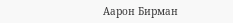Аарон Бирман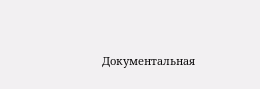Документальная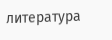литература